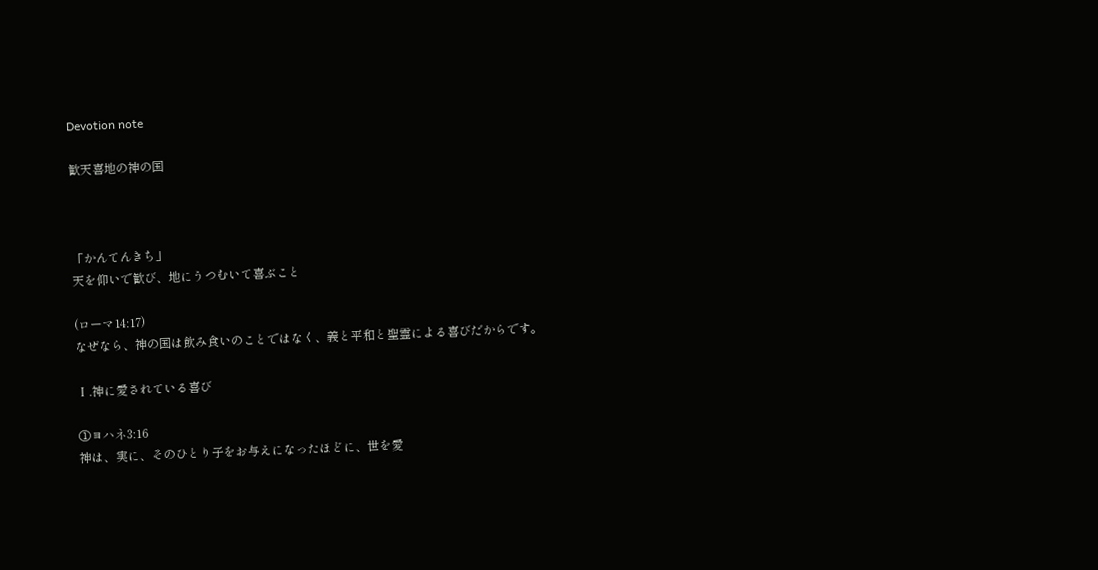Devotion note

歓天喜地の神の国



「かんてんきち」
天を仰いで歓び、地にうつむいて喜ぶこと

(ローマ14:17)
なぜなら、神の国は飲み食いのことではなく、義と平和と聖霊による喜びだからです。

Ⅰ.神に愛されている喜び

①ヨハネ3:16
神は、実に、そのひとり子をお与えになったほどに、世を愛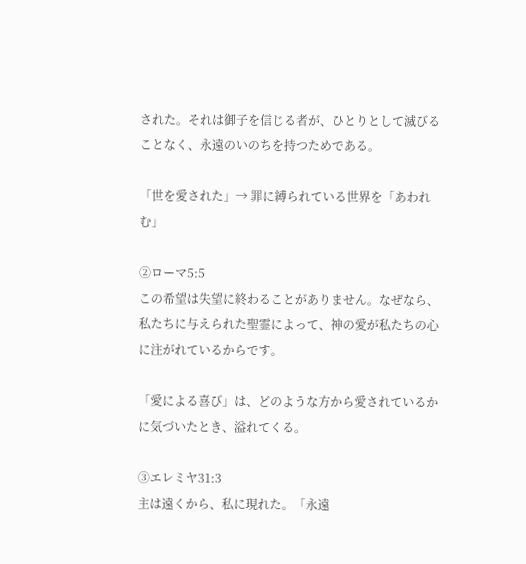された。それは御子を信じる者が、ひとりとして滅びることなく、永遠のいのちを持つためである。

「世を愛された」→ 罪に縛られている世界を「あわれむ」

②ローマ5:5
この希望は失望に終わることがありません。なぜなら、私たちに与えられた聖霊によって、神の愛が私たちの心に注がれているからです。

「愛による喜び」は、どのような方から愛されているかに気づいたとき、溢れてくる。

③エレミヤ31:3
主は遠くから、私に現れた。「永遠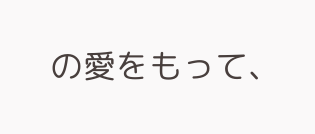の愛をもって、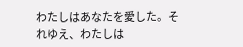わたしはあなたを愛した。それゆえ、わたしは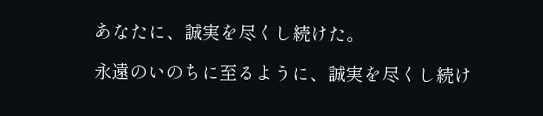あなたに、誠実を尽くし続けた。

永遠のいのちに至るように、誠実を尽くし続け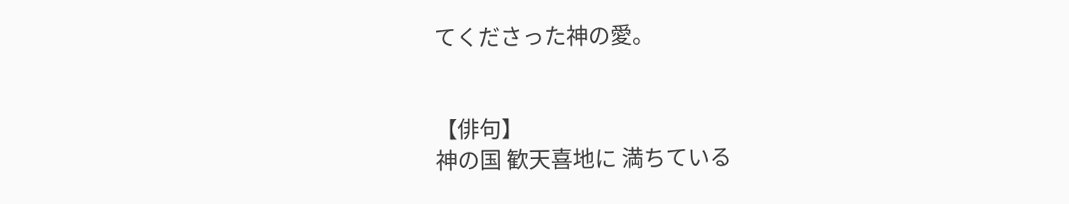てくださった神の愛。


【俳句】
神の国 歓天喜地に 満ちている